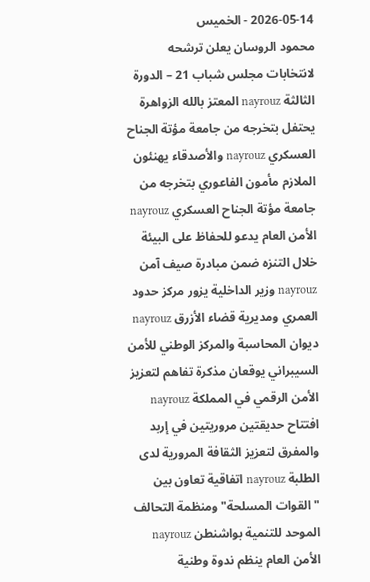2026-05-14 - الخميس
محمود الروسان يعلن ترشحه لانتخابات مجلس شباب 21 – الدورة الثالثة nayrouz المعتز بالله الزواهرة يحتفل بتخرجه من جامعة مؤتة الجناح العسكري nayrouz والأصدقاء يهنئون الملازم مأمون الفاعوري بتخرجه من جامعة مؤتة الجناح العسكري nayrouz الأمن العام يدعو للحفاظ على البيئة خلال التنزه ضمن مبادرة صيف آمن nayrouz وزير الداخلية يزور مركز حدود العمري ومديرية قضاء الأزرق nayrouz ديوان المحاسبة والمركز الوطني للأمن السيبراني يوقعان مذكرة تفاهم لتعزيز الأمن الرقمي في المملكة nayrouz افتتاح حديقتين مروريتين في إربد والمفرق لتعزيز الثقافة المرورية لدى الطلبة nayrouz اتفاقية تعاون بين "القوات المسلحة" ومنظمة التحالف الموحد للتنمية بواشنطن nayrouz الأمن العام ينظم ندوة وطنية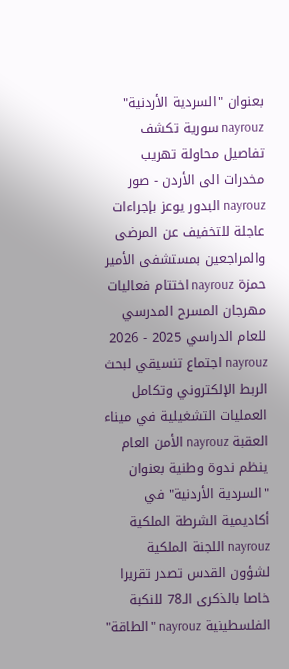بعنوان "السردية الأردنية" nayrouz سورية تكشف تفاصيل محاولة تهريب مخدرات الى الأردن - صور nayrouz البدور يوعز بإجراءات عاجلة للتخفيف عن المرضى والمراجعين بمستشفى الأمير حمزة nayrouz اختتام فعاليات مهرجان المسرح المدرسي للعام الدراسي 2025 - 2026 nayrouz اجتماع تنسيقي لبحث الربط الإلكتروني وتكامل العمليات التشغيلية في ميناء العقبة nayrouz الأمن العام ينظم ندوة وطنية بعنوان "السردية الأردنية" في أكاديمية الشرطة الملكية nayrouz اللجنة الملكية لشؤون القدس تصدر تقريرا خاصا بالذكرى الـ78 للنكبة الفلسطينية nayrouz "الطاقة"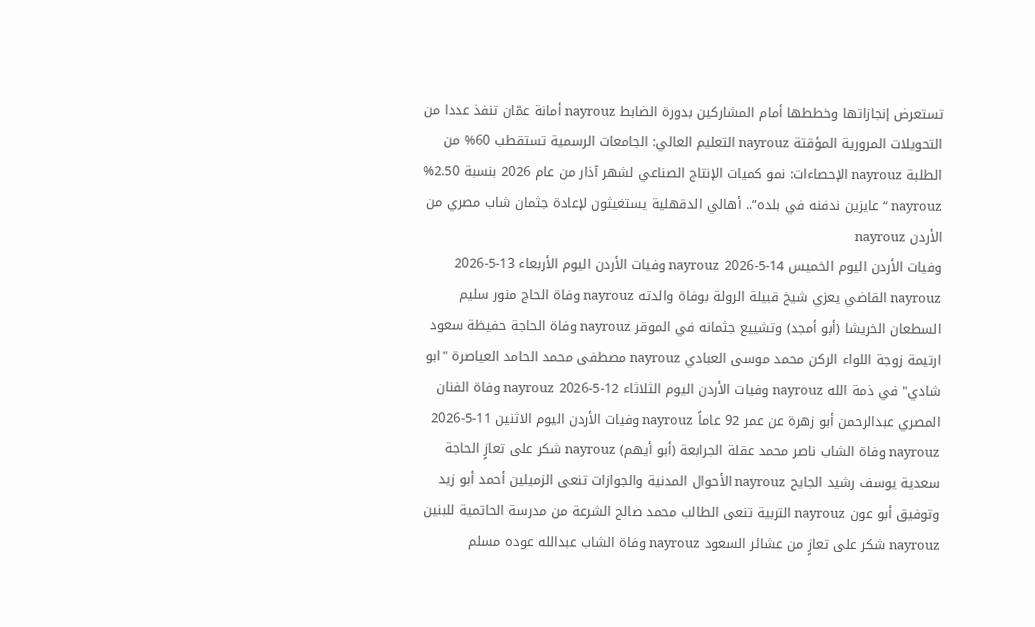تستعرض إنجازاتها وخططها أمام المشاركين بدورة الضابط nayrouz أمانة عمّان تنفذ عددا من التحويلات المرورية المؤقتة nayrouz التعليم العالي: الجامعات الرسمية تستقطب 60% من الطلبة nayrouz الإحصاءات: نمو كميات الإنتاج الصناعي لشهر آذار من عام 2026 بنسبة 2.50% nayrouz “عايزين ندفنه في بلده”.. أهالي الدقهلية يستغيثون لإعادة جثمان شاب مصري من الأردن nayrouz
وفيات الأردن اليوم الخميس 14-5-2026 nayrouz وفيات الأردن اليوم الأربعاء 13-5-2026 nayrouz القاضي يعزي شيخ قبيلة الرولة بوفاة والدته nayrouz وفاة الحاج منور سليم السطعان الخريشا (أبو أمجد) وتشييع جثمانه في الموقر nayrouz وفاة الحاجة حفيظة سعود ارتيمة زوجة اللواء الركن محمد موسى العبادي nayrouz مصطفى محمد الحامد العياصرة "ابو شادي" في ذمة الله nayrouz وفيات الأردن اليوم الثلاثاء 12-5-2026 nayrouz وفاة الفنان المصري عبدالرحمن أبو زهرة عن عمر 92 عاماً nayrouz وفيات الأردن اليوم الاثنين 11-5-2026 nayrouz وفاة الشاب ناصر محمد عقلة الجرابعة (أبو أيهم) nayrouz شكر على تعازٍ الحاجة سعدية يوسف رشيد الجايح nayrouz الأحوال المدنية والجوازات تنعى الزميلين أحمد أبو زيد وتوفيق أبو عون nayrouz التربية تنعى الطالب محمد صالح الشرعة من مدرسة الحاتمية للبنين nayrouz شكر على تعازٍ من عشائر السعود nayrouz وفاة الشاب عبدالله عوده مسلم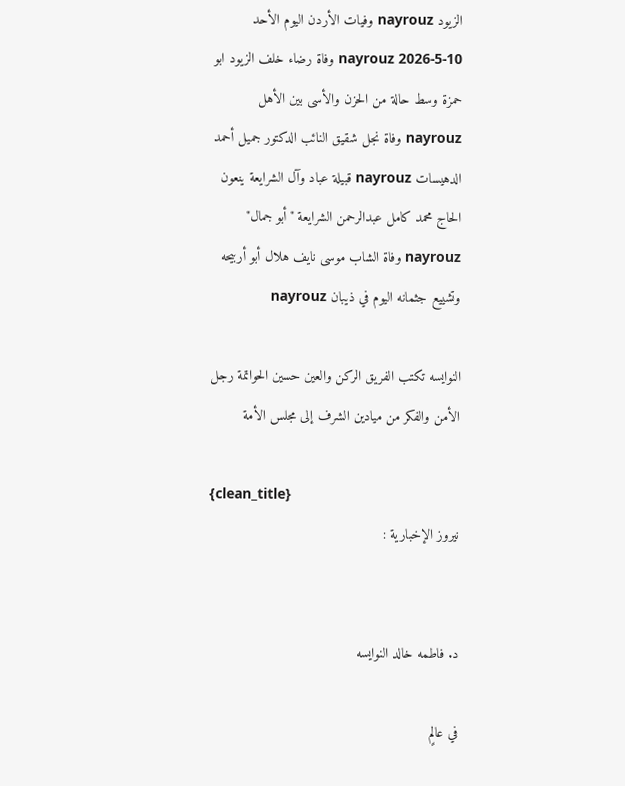الزيود nayrouz وفيات الأردن اليوم الأحد 10-5-2026 nayrouz وفاة رضاء خلف الزيود ابو حمزة وسط حالة من الحزن والأسى بين الأهل nayrouz وفاة نجل شقيق النائب الدكتور جميل أحمد الدهيسات nayrouz قبيلة عباد وآل الشرايعة ينعون الحاج محمد كامل عبدالرحمن الشرايعة "أبو جمال" nayrouz وفاة الشاب موسى نايف هلال أبو أربيحه وتشييع جثمانه اليوم في ذيبان nayrouz

النوايسه تكتب الفريق الركن والعين حسين الحواتمة رجل الأمن والفكر من ميادين الشرف إلى مجلس الأمة

{clean_title}
نيروز الإخبارية :


د. فاطمه خالد النوايسه

في عالمٍ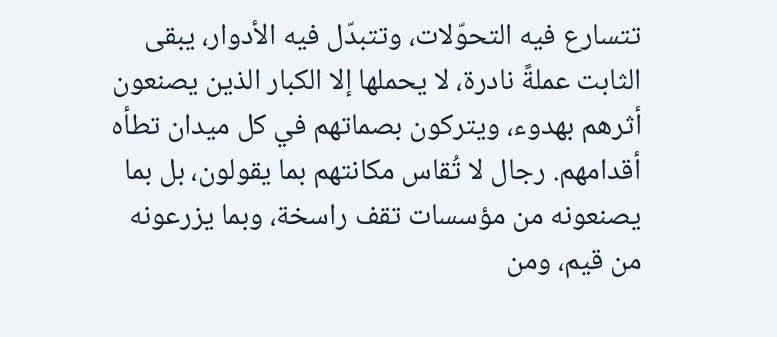تتسارع فيه التحوّلات، وتتبدّل فيه الأدوار، يبقى الثابت عملةً نادرة، لا يحملها إلا الكبار الذين يصنعون أثرهم بهدوء، ويتركون بصماتهم في كل ميدان تطأه أقدامهم. رجال لا تُقاس مكانتهم بما يقولون، بل بما يصنعونه من مؤسسات تقف راسخة، وبما يزرعونه من قيم، ومن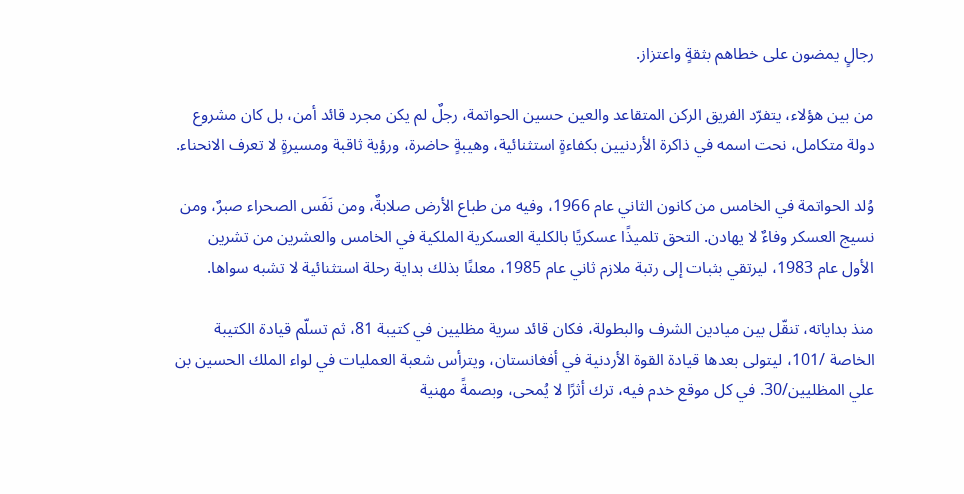رجالٍ يمضون على خطاهم بثقةٍ واعتزاز.

من بين هؤلاء، يتفرّد الفريق الركن المتقاعد والعين حسين الحواتمة، رجلٌ لم يكن مجرد قائد أمن، بل كان مشروع دولة متكامل، نحت اسمه في ذاكرة الأردنيين بكفاءةٍ استثنائية، وهيبةٍ حاضرة، ورؤية ثاقبة ومسيرةٍ لا تعرف الانحناء.

وُلد الحواتمة في الخامس من كانون الثاني عام 1966، وفيه من طباع الأرض صلابةٌ، ومن نَفَس الصحراء صبرٌ، ومن نسيج العسكر وفاءٌ لا يهادن. التحق تلميذًا عسكريًا بالكلية العسكرية الملكية في الخامس والعشرين من تشرين الأول عام 1983، ليرتقي بثبات إلى رتبة ملازم ثاني عام 1985، معلنًا بذلك بداية رحلة استثنائية لا تشبه سواها.

منذ بداياته، تنقّل بين ميادين الشرف والبطولة، فكان قائد سرية مظليين في كتيبة 81، ثم تسلّم قيادة الكتيبة الخاصة /101، ليتولى بعدها قيادة القوة الأردنية في أفغانستان، ويترأس شعبة العمليات في لواء الملك الحسين بن علي المظليين/30. في كل موقع خدم فيه، ترك أثرًا لا يُمحى، وبصمةً مهنية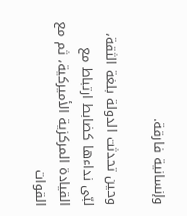وإنسانية فارقة.

وحين تحدثت الدولة بلغة الثقة، لبّى نداءها كضابط ارتباط مع القيادة المركزية الأميركية، ثم مع القوات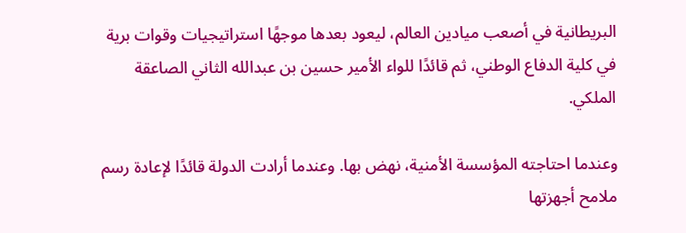البريطانية في أصعب ميادين العالم، ليعود بعدها موجهًا استراتيجيات وقوات برية في كلية الدفاع الوطني، ثم قائدًا للواء الأمير حسين بن عبدالله الثاني الصاعقة الملكي.

وعندما احتاجته المؤسسة الأمنية، نهض بها. وعندما أرادت الدولة قائدًا لإعادة رسم ملامح أجهزتها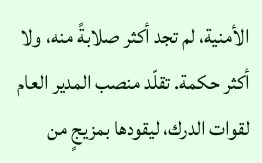الأمنية، لم تجد أكثر صلابةً منه، ولا أكثر حكمة. تقلّد منصب المدير العام لقوات الدرك، ليقودها بمزيجٍ من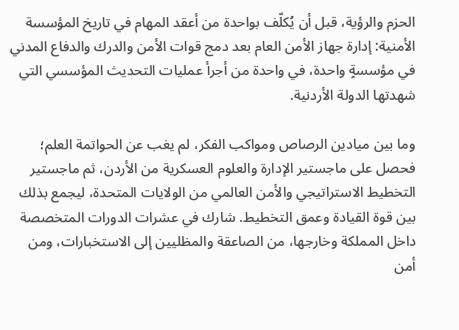الحزم والرؤية، قبل أن يُكلّف بواحدة من أعقد المهام في تاريخ المؤسسة الأمنية: إدارة جهاز الأمن العام بعد دمج قوات الأمن والدرك والدفاع المدني في مؤسسةٍ واحدة، في واحدة من أجرأ عمليات التحديث المؤسسي التي شهدتها الدولة الأردنية.

وما بين ميادين الرصاص ومواكب الفكر، لم يغب عن الحواتمة العلم؛ فحصل على ماجستير الإدارة والعلوم العسكرية من الأردن، ثم ماجستير التخطيط الاستراتيجي والأمن العالمي من الولايات المتحدة، ليجمع بذلك بين قوة القيادة وعمق التخطيط. شارك في عشرات الدورات المتخصصة داخل المملكة وخارجها، من الصاعقة والمظليين إلى الاستخبارات، ومن أمن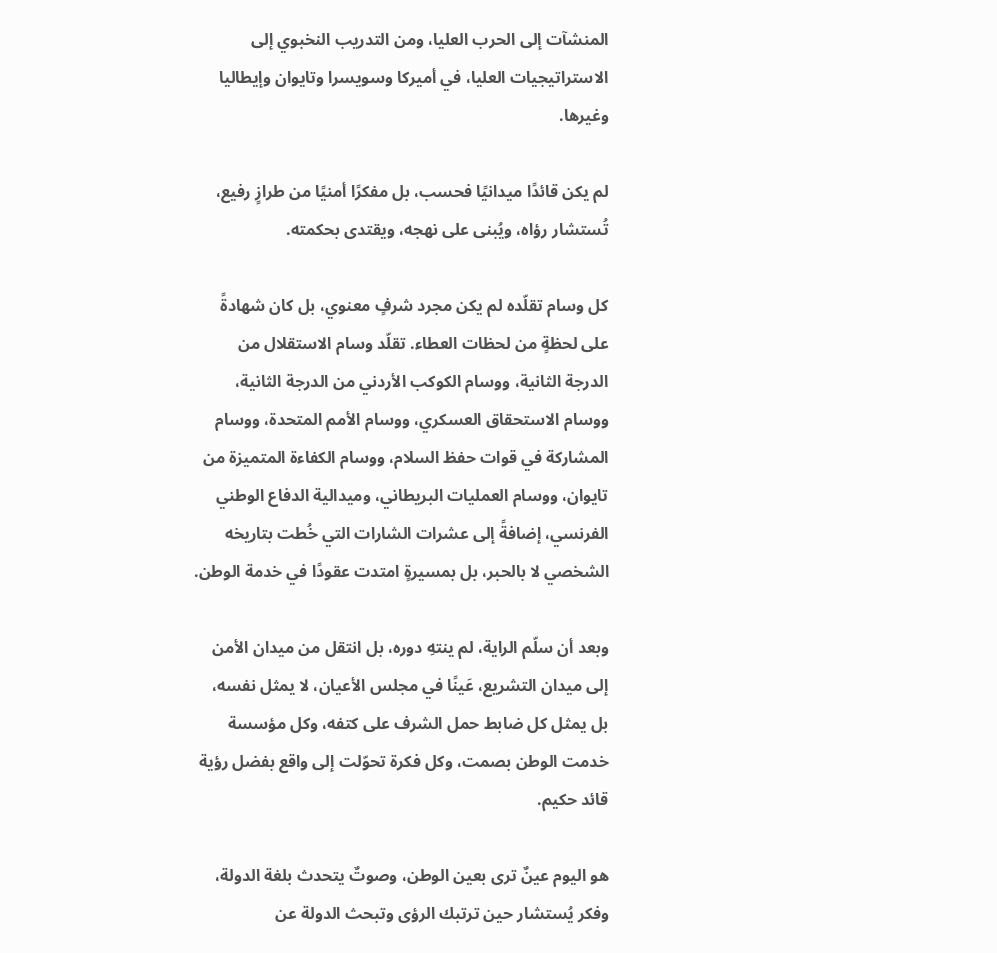المنشآت إلى الحرب العليا، ومن التدريب النخبوي إلى الاستراتيجيات العليا، في أميركا وسويسرا وتايوان وإيطاليا وغيرها.

لم يكن قائدًا ميدانيًا فحسب، بل مفكرًا أمنيًا من طرازٍ رفيع، تُستشار رؤاه، ويُبنى على نهجه، ويقتدى بحكمته.

كل وسام تقلّده لم يكن مجرد شرفٍ معنوي، بل كان شهادةً على لحظةٍ من لحظات العطاء. تقلّد وسام الاستقلال من الدرجة الثانية، ووسام الكوكب الأردني من الدرجة الثانية، ووسام الاستحقاق العسكري، ووسام الأمم المتحدة، ووسام المشاركة في قوات حفظ السلام، ووسام الكفاءة المتميزة من تايوان، ووسام العمليات البريطاني، وميدالية الدفاع الوطني الفرنسي، إضافةً إلى عشرات الشارات التي خُطت بتاريخه الشخصي لا بالحبر، بل بمسيرةٍ امتدت عقودًا في خدمة الوطن.

وبعد أن سلّم الراية، لم ينتهِ دوره، بل انتقل من ميدان الأمن إلى ميدان التشريع، عَينًا في مجلس الأعيان، لا يمثل نفسه، بل يمثل كل ضابط حمل الشرف على كتفه، وكل مؤسسة خدمت الوطن بصمت، وكل فكرة تحوّلت إلى واقع بفضل رؤية قائد حكيم.

هو اليوم عينٌ ترى بعين الوطن، وصوتٌ يتحدث بلغة الدولة، وفكر يُستشار حين ترتبك الرؤى وتبحث الدولة عن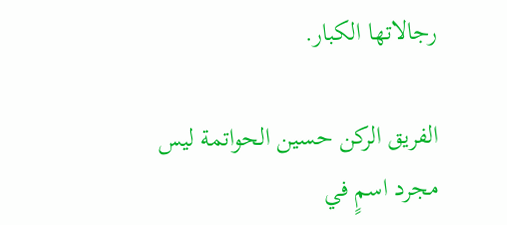رجالاتها الكبار.

الفريق الركن حسين الحواتمة ليس مجرد اسمٍ في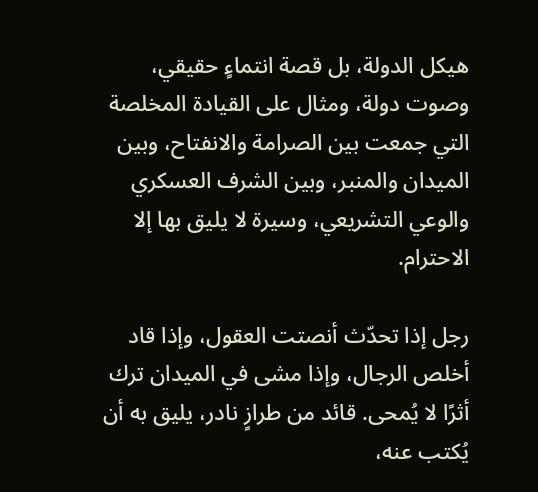هيكل الدولة، بل قصة انتماءٍ حقيقي، وصوت دولة، ومثال على القيادة المخلصة التي جمعت بين الصرامة والانفتاح، وبين الميدان والمنبر، وبين الشرف العسكري والوعي التشريعي، وسيرة لا يليق بها إلا الاحترام.

رجل إذا تحدّث أنصتت العقول، وإذا قاد أخلص الرجال، وإذا مشى في الميدان ترك أثرًا لا يُمحى. قائد من طرازٍ نادر، يليق به أن يُكتب عنه،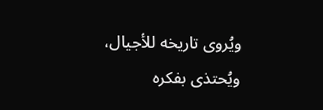ويُروى تاريخه للأجيال، ويُحتذى بفكره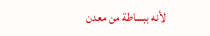لأنه ببساطة من معدن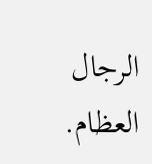الرجال العظام.